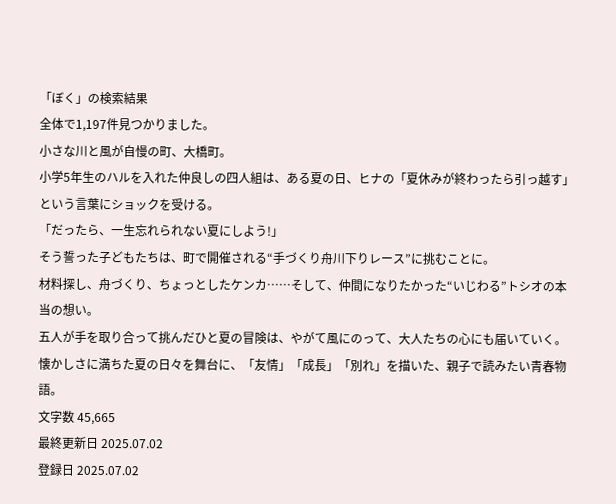「ぼく」の検索結果
全体で1,197件見つかりました。
小さな川と風が自慢の町、大橋町。
小学5年生のハルを入れた仲良しの四人組は、ある夏の日、ヒナの「夏休みが終わったら引っ越す」という言葉にショックを受ける。
「だったら、一生忘れられない夏にしよう!」
そう誓った子どもたちは、町で開催される“手づくり舟川下りレース”に挑むことに。
材料探し、舟づくり、ちょっとしたケンカ……そして、仲間になりたかった“いじわる”トシオの本当の想い。
五人が手を取り合って挑んだひと夏の冒険は、やがて風にのって、大人たちの心にも届いていく。
懐かしさに満ちた夏の日々を舞台に、「友情」「成長」「別れ」を描いた、親子で読みたい青春物語。
文字数 45,665
最終更新日 2025.07.02
登録日 2025.07.02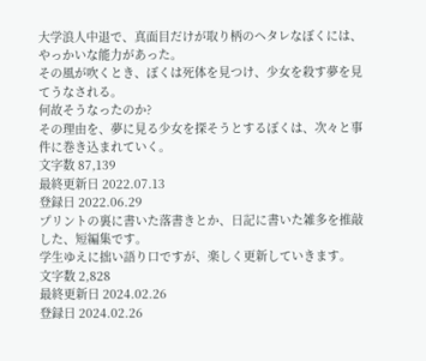大学浪人中退で、真面目だけが取り柄のヘタレなぼくには、やっかいな能力があった。
その風が吹くとき、ぼくは死体を見つけ、少女を殺す夢を見てうなされる。
何故そうなったのか?
その理由を、夢に見る少女を探そうとするぼくは、次々と事件に巻き込まれていく。
文字数 87,139
最終更新日 2022.07.13
登録日 2022.06.29
プリントの裏に書いた落書きとか、日記に書いた雑多を推敲した、短編集です。
学生ゆえに拙い語り口ですが、楽しく更新していきます。
文字数 2,828
最終更新日 2024.02.26
登録日 2024.02.26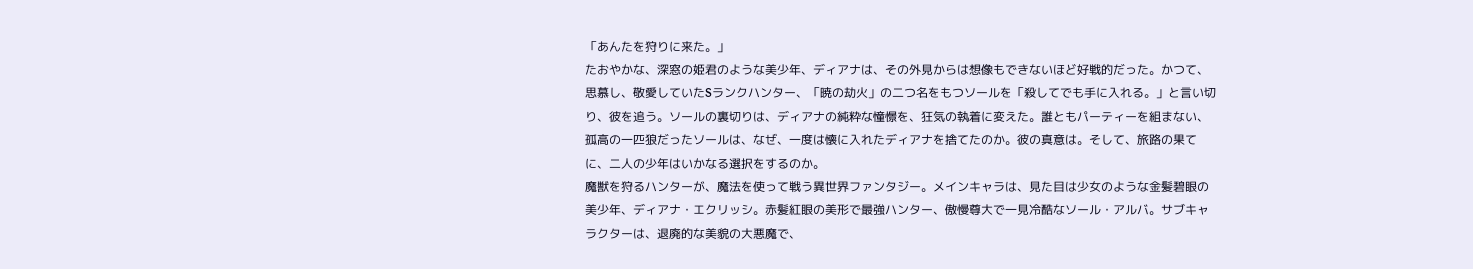「あんたを狩りに来た。」
たおやかな、深窓の姫君のような美少年、ディアナは、その外見からは想像もできないほど好戦的だった。かつて、思慕し、敬愛していたSランクハンター、「暁の劫火」の二つ名をもつソールを「殺してでも手に入れる。」と言い切り、彼を追う。ソールの裏切りは、ディアナの純粋な憧憬を、狂気の執着に変えた。誰ともパーティーを組まない、孤高の一匹狼だったソールは、なぜ、一度は懐に入れたディアナを捨てたのか。彼の真意は。そして、旅路の果てに、二人の少年はいかなる選択をするのか。
魔獣を狩るハンターが、魔法を使って戦う異世界ファンタジー。メインキャラは、見た目は少女のような金髪碧眼の美少年、ディアナ・エクリッシ。赤髪紅眼の美形で最強ハンター、傲慢尊大で一見冷酷なソール・アルバ。サブキャラクターは、退廃的な美貌の大悪魔で、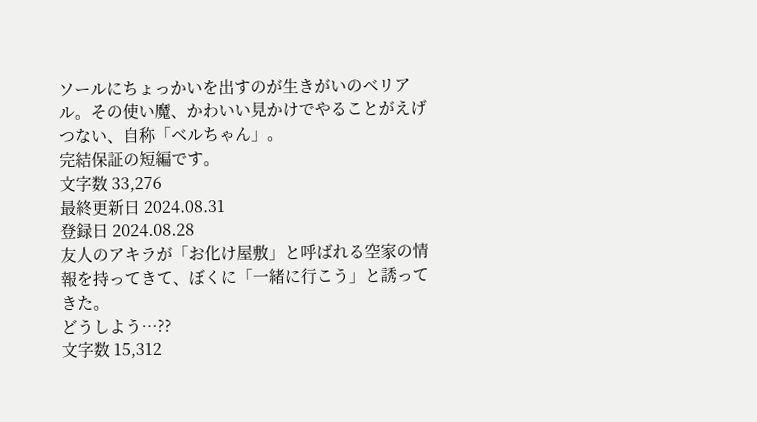ソールにちょっかいを出すのが生きがいのベリアル。その使い魔、かわいい見かけでやることがえげつない、自称「ベルちゃん」。
完結保証の短編です。
文字数 33,276
最終更新日 2024.08.31
登録日 2024.08.28
友人のアキラが「お化け屋敷」と呼ばれる空家の情報を持ってきて、ぼくに「一緒に行こう」と誘ってきた。
どうしよう…??
文字数 15,312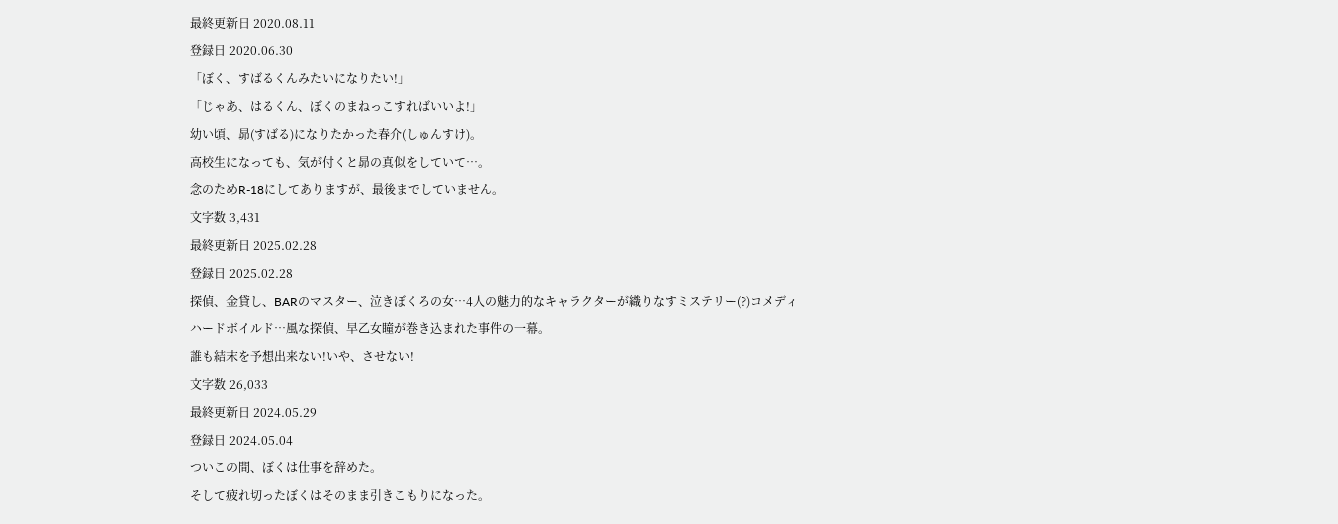最終更新日 2020.08.11
登録日 2020.06.30
「ぼく、すばるくんみたいになりたい!」
「じゃあ、はるくん、ぼくのまねっこすればいいよ!」
幼い頃、昴(すばる)になりたかった春介(しゅんすけ)。
高校生になっても、気が付くと昴の真似をしていて…。
念のためR-18にしてありますが、最後までしていません。
文字数 3,431
最終更新日 2025.02.28
登録日 2025.02.28
探偵、金貸し、BARのマスター、泣きぼくろの女…4人の魅力的なキャラクターが織りなすミステリー(?)コメディ
ハードボイルド…風な探偵、早乙女瞳が巻き込まれた事件の一幕。
誰も結末を予想出来ない!いや、させない!
文字数 26,033
最終更新日 2024.05.29
登録日 2024.05.04
ついこの間、ぼくは仕事を辞めた。
そして疲れ切ったぼくはそのまま引きこもりになった。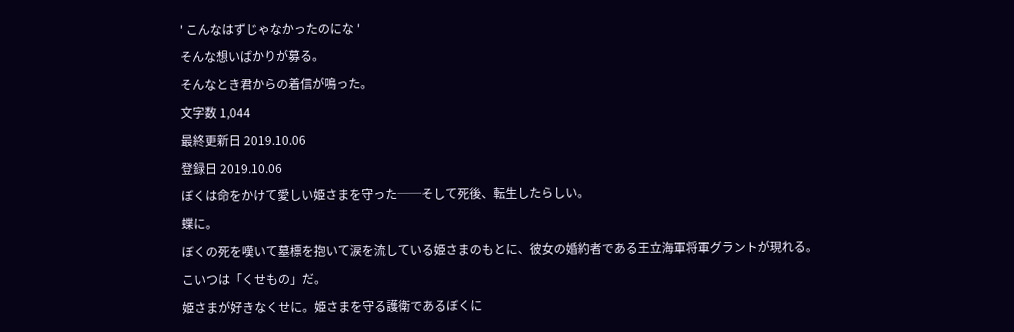' こんなはずじゃなかったのにな '
そんな想いばかりが募る。
そんなとき君からの着信が鳴った。
文字数 1,044
最終更新日 2019.10.06
登録日 2019.10.06
ぼくは命をかけて愛しい姫さまを守った──そして死後、転生したらしい。
蝶に。
ぼくの死を嘆いて墓標を抱いて涙を流している姫さまのもとに、彼女の婚約者である王立海軍将軍グラントが現れる。
こいつは「くせもの」だ。
姫さまが好きなくせに。姫さまを守る護衛であるぼくに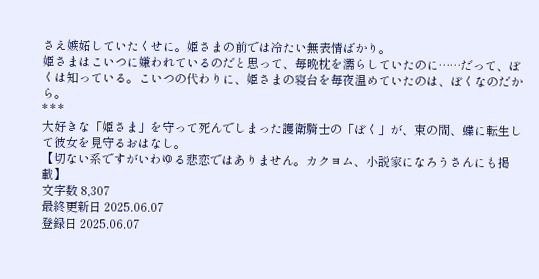さえ嫉妬していたくせに。姫さまの前では冷たい無表情ばかり。
姫さまはこいつに嫌われているのだと思って、毎晩枕を濡らしていたのに……だって、ぼくは知っている。こいつの代わりに、姫さまの寝台を毎夜温めていたのは、ぼくなのだから。
* * *
大好きな「姫さま」を守って死んでしまった護衛騎士の「ぼく」が、束の間、蝶に転生して彼女を見守るおはなし。
【切ない系ですがいわゆる悲恋ではありません。カクヨム、小説家になろうさんにも掲載】
文字数 8,307
最終更新日 2025.06.07
登録日 2025.06.07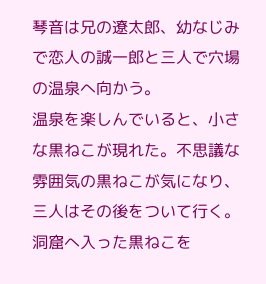琴音は兄の遼太郎、幼なじみで恋人の誠一郎と三人で穴場の温泉へ向かう。
温泉を楽しんでいると、小さな黒ねこが現れた。不思議な雰囲気の黒ねこが気になり、三人はその後をついて行く。洞窟へ入った黒ねこを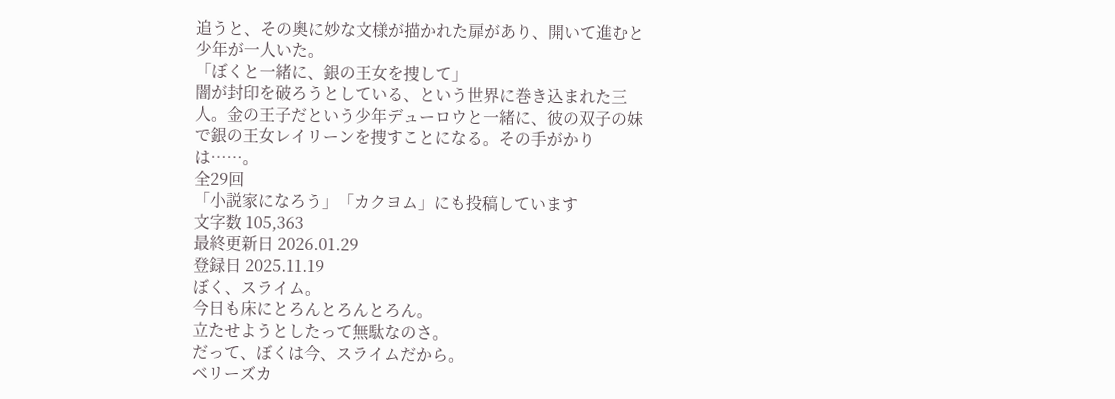追うと、その奥に妙な文様が描かれた扉があり、開いて進むと少年が一人いた。
「ぼくと一緒に、銀の王女を捜して」
闇が封印を破ろうとしている、という世界に巻き込まれた三人。金の王子だという少年デューロウと一緒に、彼の双子の妹で銀の王女レイリーンを捜すことになる。その手がかりは……。
全29回
「小説家になろう」「カクヨム」にも投稿しています
文字数 105,363
最終更新日 2026.01.29
登録日 2025.11.19
ぼく、スライム。
今日も床にとろんとろんとろん。
立たせようとしたって無駄なのさ。
だって、ぼくは今、スライムだから。
ベリーズカ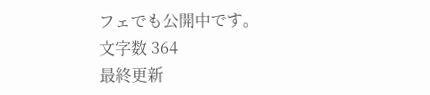フェでも公開中です。
文字数 364
最終更新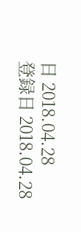日 2018.04.28
登録日 2018.04.28